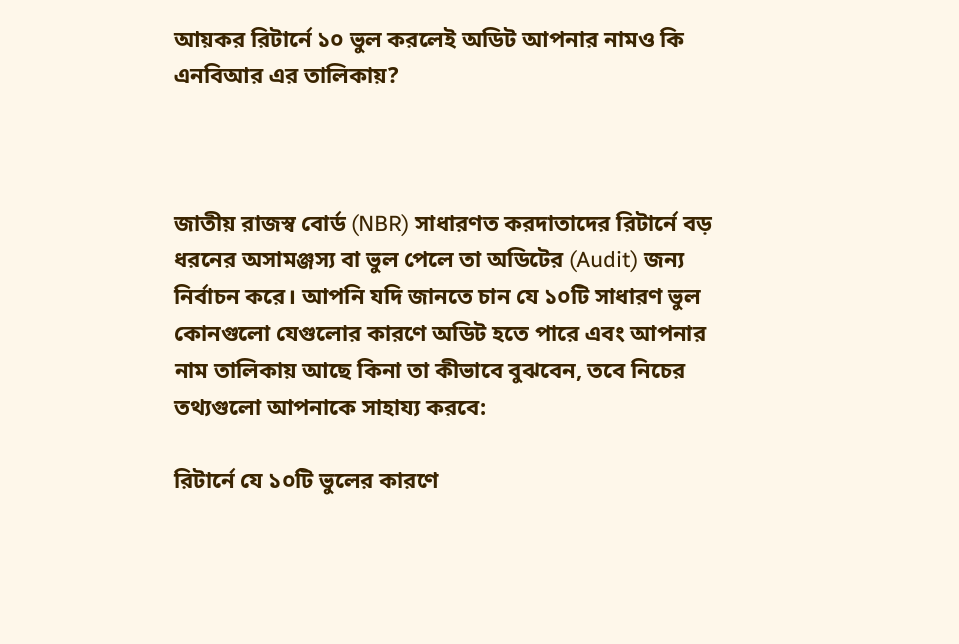আয়কর রিটার্নে ১০ ভুল করলেই অডিট আপনার নামও কি এনবিআর এর তালিকায়?



জাতীয় রাজস্ব বোর্ড (NBR) সাধারণত করদাতাদের রিটার্নে বড় ধরনের অসামঞ্জস্য বা ভুল পেলে তা অডিটের (Audit) জন্য নির্বাচন করে। আপনি যদি জানতে চান যে ১০টি সাধারণ ভুল কোনগুলো যেগুলোর কারণে অডিট হতে পারে এবং আপনার নাম তালিকায় আছে কিনা তা কীভাবে বুঝবেন, তবে নিচের তথ্যগুলো আপনাকে সাহায্য করবে:

রিটার্নে যে ১০টি ভুলের কারণে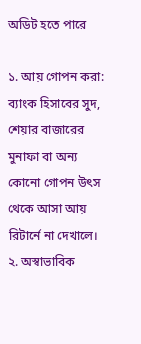অডিট হতে পারে

১. আয় গোপন করা: ব্যাংক হিসাবের সুদ, শেয়ার বাজারের মুনাফা বা অন্য কোনো গোপন উৎস থেকে আসা আয় রিটার্নে না দেখালে। ২. অস্বাভাবিক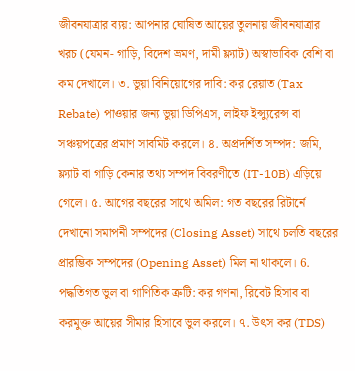জীবনযাত্রার ব্যয়: আপনার ঘোষিত আয়ের তুলনায় জীবনযাত্রার খরচ (যেমন- গাড়ি, বিদেশ ভ্রমণ, দামী ফ্ল্যাট) অস্বাভাবিক বেশি বা কম দেখালে। ৩. ভুয়া বিনিয়োগের দাবি: কর রেয়াত (Tax Rebate) পাওয়ার জন্য ভুয়া ডিপিএস, লাইফ ইন্স্যুরেন্স বা সঞ্চয়পত্রের প্রমাণ সাবমিট করলে। ৪. অপ্রদর্শিত সম্পদ: জমি, ফ্ল্যাট বা গাড়ি কেনার তথ্য সম্পদ বিবরণীতে (IT-10B) এড়িয়ে গেলে। ৫. আগের বছরের সাথে অমিল: গত বছরের রিটার্নে দেখানো সমাপনী সম্পদের (Closing Asset) সাথে চলতি বছরের প্রারম্ভিক সম্পদের (Opening Asset) মিল না থাকলে। 6. পদ্ধতিগত ভুল বা গাণিতিক ত্রুটি: কর গণনা, রিবেট হিসাব বা করমুক্ত আয়ের সীমার হিসাবে ভুল করলে। ৭. উৎস কর (TDS)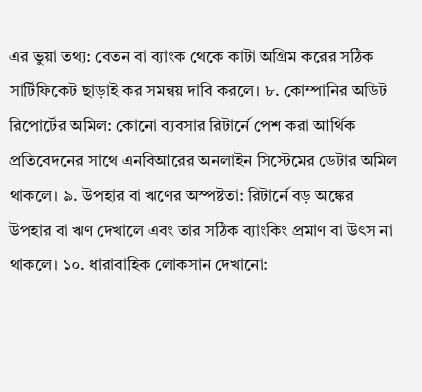এর ভুয়া তথ্য: বেতন বা ব্যাংক থেকে কাটা অগ্রিম করের সঠিক সার্টিফিকেট ছাড়াই কর সমন্বয় দাবি করলে। ৮. কোম্পানির অডিট রিপোর্টের অমিল: কোনো ব্যবসার রিটার্নে পেশ করা আর্থিক প্রতিবেদনের সাথে এনবিআরের অনলাইন সিস্টেমের ডেটার অমিল থাকলে। ৯. উপহার বা ঋণের অস্পষ্টতা: রিটার্নে বড় অঙ্কের উপহার বা ঋণ দেখালে এবং তার সঠিক ব্যাংকিং প্রমাণ বা উৎস না থাকলে। ১০. ধারাবাহিক লোকসান দেখানো: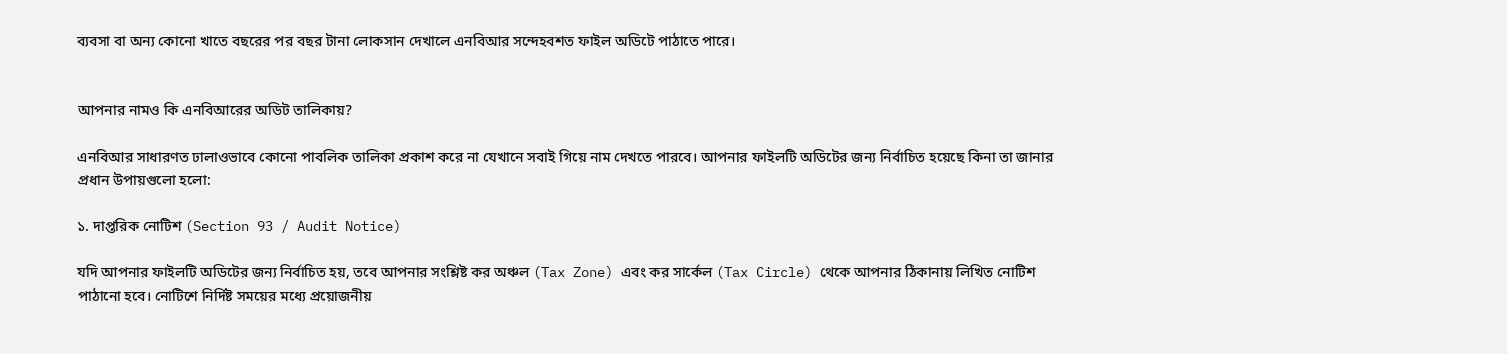ব্যবসা বা অন্য কোনো খাতে বছরের পর বছর টানা লোকসান দেখালে এনবিআর সন্দেহবশত ফাইল অডিটে পাঠাতে পারে।


আপনার নামও কি এনবিআরের অডিট তালিকায়?

এনবিআর সাধারণত ঢালাওভাবে কোনো পাবলিক তালিকা প্রকাশ করে না যেখানে সবাই গিয়ে নাম দেখতে পারবে। আপনার ফাইলটি অডিটের জন্য নির্বাচিত হয়েছে কিনা তা জানার প্রধান উপায়গুলো হলো:

১. দাপ্তরিক নোটিশ (Section 93 / Audit Notice)

যদি আপনার ফাইলটি অডিটের জন্য নির্বাচিত হয়, তবে আপনার সংশ্লিষ্ট কর অঞ্চল (Tax Zone) এবং কর সার্কেল (Tax Circle) থেকে আপনার ঠিকানায় লিখিত নোটিশ পাঠানো হবে। নোটিশে নির্দিষ্ট সময়ের মধ্যে প্রয়োজনীয়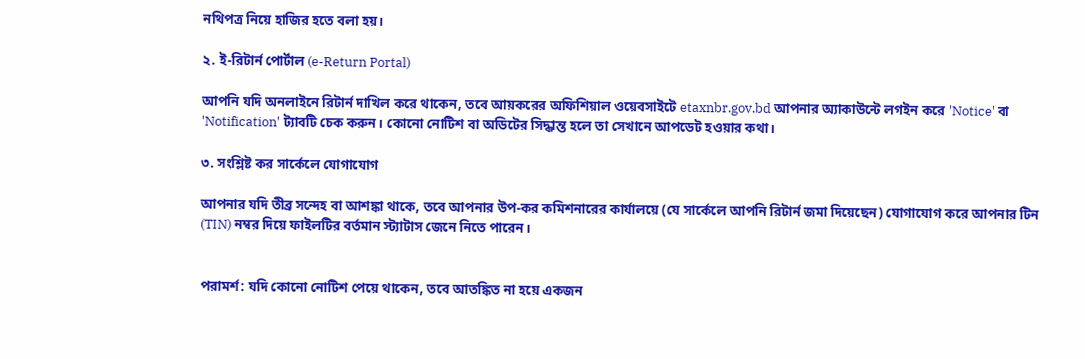নথিপত্র নিয়ে হাজির হতে বলা হয়।

২. ই-রিটার্ন পোর্টাল (e-Return Portal)

আপনি যদি অনলাইনে রিটার্ন দাখিল করে থাকেন, তবে আয়করের অফিশিয়াল ওয়েবসাইটে etaxnbr.gov.bd আপনার অ্যাকাউন্টে লগইন করে 'Notice' বা 'Notification' ট্যাবটি চেক করুন। কোনো নোটিশ বা অডিটের সিদ্ধান্ত হলে তা সেখানে আপডেট হওয়ার কথা।

৩. সংশ্লিষ্ট কর সার্কেলে যোগাযোগ

আপনার যদি তীব্র সন্দেহ বা আশঙ্কা থাকে, তবে আপনার উপ-কর কমিশনারের কার্যালয়ে (যে সার্কেলে আপনি রিটার্ন জমা দিয়েছেন) যোগাযোগ করে আপনার টিন (TIN) নম্বর দিয়ে ফাইলটির বর্তমান স্ট্যাটাস জেনে নিতে পারেন।


পরামর্শ: যদি কোনো নোটিশ পেয়ে থাকেন, তবে আতঙ্কিত না হয়ে একজন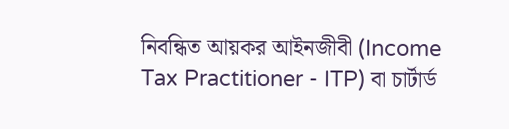নিবন্ধিত আয়কর আইনজীবী (Income Tax Practitioner - ITP) বা চার্টার্ড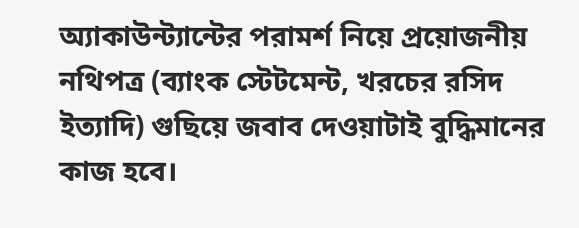অ্যাকাউন্ট্যান্টের পরামর্শ নিয়ে প্রয়োজনীয় নথিপত্র (ব্যাংক স্টেটমেন্ট, খরচের রসিদ ইত্যাদি) গুছিয়ে জবাব দেওয়াটাই বুদ্ধিমানের কাজ হবে।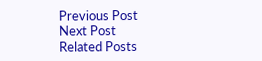Previous Post
Next Post
Related Posts